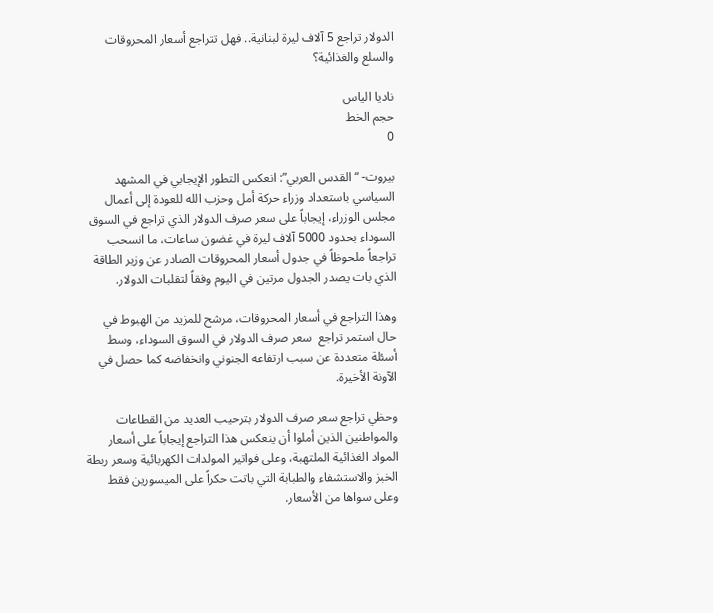الدولار تراجع 5 آلاف ليرة لبنانية.. فهل تتراجع أسعار المحروقات والسلع والغذائية؟

ناديا الياس
حجم الخط
0

بيروت- “القدس العربي”: انعكس التطور الإيجابي في المشهد السياسي باستعداد وزراء حركة أمل وحزب الله للعودة إلى أعمال مجلس الوزراء، إيجاباً على سعر صرف الدولار الذي تراجع في السوق السوداء بحدود 5000 آلاف ليرة في غضون ساعات، ما انسحب تراجعاً ملحوظاً في جدول أسعار المحروقات الصادر عن وزير الطاقة الذي بات يصدر الجدول مرتين في اليوم وفقاً لتقلبات الدولار.

وهذا التراجع في أسعار المحروقات، مرشح للمزيد من الهبوط في حال استمر تراجع  سعر صرف الدولار في السوق السوداء، وسط أسئلة متعددة عن سبب ارتفاعه الجنوني وانخفاضه كما حصل في الآونة الأخيرة.

وحظي تراجع سعر صرف الدولار بترحيب العديد من القطاعات والمواطنين الذين أملوا أن ينعكس هذا التراجع إيجاباً على أسعار المواد الغذائية الملتهبة، وعلى فواتير المولدات الكهربائية وسعر ربطة الخبز والاستشفاء والطبابة التي باتت حكراً على الميسورين فقط وعلى سواها من الأسعار.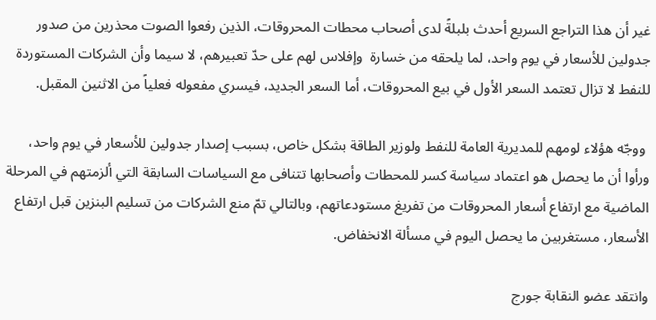غير أن هذا التراجع السريع أحدث بلبلةً لدى أصحاب محطات المحروقات، الذين رفعوا الصوت محذرين من صدور جدولين للأسعار في يوم واحد، لما يلحقه من خسارة  وإفلاس لهم على حدّ تعبيرهم، لا سيما وأن الشركات المستوردة للنفط لا تزال تعتمد السعر الأول في بيع المحروقات، أما السعر الجديد، فيسري مفعوله فعلياً من الاثنين المقبل.

 ووجّه هؤلاء لومهم للمديرية العامة للنفط ولوزير الطاقة بشكل خاص، بسبب إصدار جدولين للأسعار في يوم واحد، ورأوا أن ما يحصل هو اعتماد سياسة كسر للمحطات وأصحابها تتنافى مع السياسات السابقة التي ألزمتهم في المرحلة الماضية مع ارتفاع أسعار المحروقات من تفريغ مستودعاتهم، وبالتالي تمّ منع الشركات من تسليم البنزين قبل ارتفاع الأسعار، مستغربين ما يحصل اليوم في مسألة الانخفاض.

وانتقد عضو النقابة جورج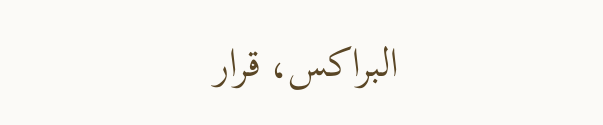البراكس، قرار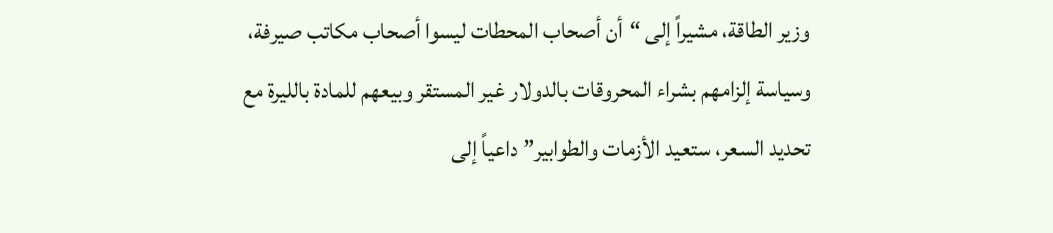وزير الطاقة، مشيراً إلى “أن أصحاب المحطات ليسوا أصحاب مكاتب صيرفة، وسياسة إلزامهم بشراء المحروقات بالدولار غير المستقر وبيعهم للمادة بالليرة مع تحديد السعر، ستعيد الأزمات والطوابير” داعياً إلى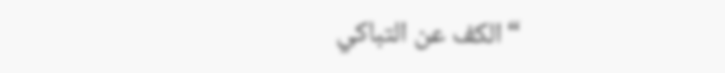“الكف عن التباكي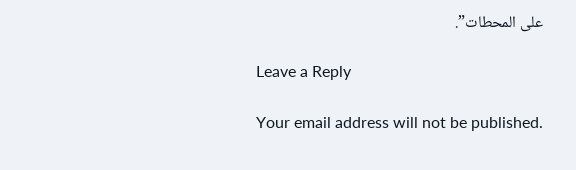على المحطات”.

Leave a Reply

Your email address will not be published.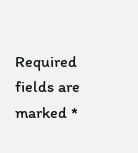Required fields are marked *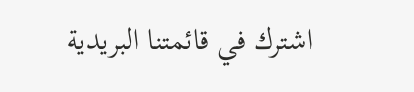اشترك في قائمتنا البريدية